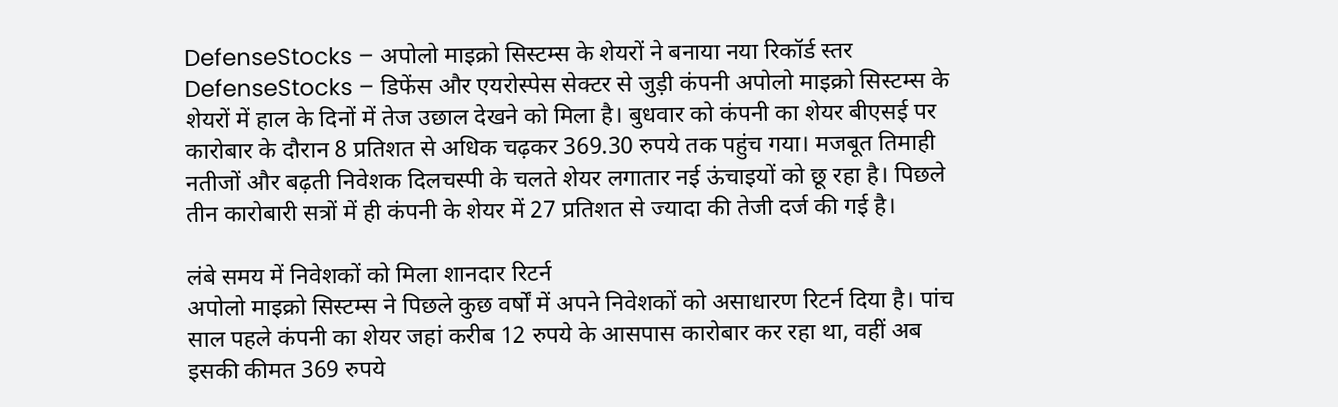DefenseStocks – अपोलो माइक्रो सिस्टम्स के शेयरों ने बनाया नया रिकॉर्ड स्तर
DefenseStocks – डिफेंस और एयरोस्पेस सेक्टर से जुड़ी कंपनी अपोलो माइक्रो सिस्टम्स के शेयरों में हाल के दिनों में तेज उछाल देखने को मिला है। बुधवार को कंपनी का शेयर बीएसई पर कारोबार के दौरान 8 प्रतिशत से अधिक चढ़कर 369.30 रुपये तक पहुंच गया। मजबूत तिमाही नतीजों और बढ़ती निवेशक दिलचस्पी के चलते शेयर लगातार नई ऊंचाइयों को छू रहा है। पिछले तीन कारोबारी सत्रों में ही कंपनी के शेयर में 27 प्रतिशत से ज्यादा की तेजी दर्ज की गई है।

लंबे समय में निवेशकों को मिला शानदार रिटर्न
अपोलो माइक्रो सिस्टम्स ने पिछले कुछ वर्षों में अपने निवेशकों को असाधारण रिटर्न दिया है। पांच साल पहले कंपनी का शेयर जहां करीब 12 रुपये के आसपास कारोबार कर रहा था, वहीं अब इसकी कीमत 369 रुपये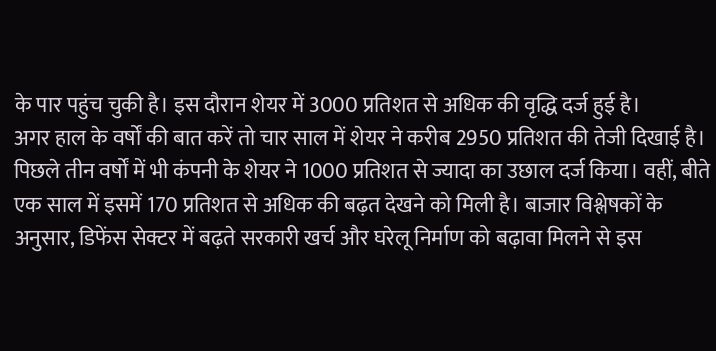के पार पहुंच चुकी है। इस दौरान शेयर में 3000 प्रतिशत से अधिक की वृद्धि दर्ज हुई है।
अगर हाल के वर्षों की बात करें तो चार साल में शेयर ने करीब 2950 प्रतिशत की तेजी दिखाई है। पिछले तीन वर्षों में भी कंपनी के शेयर ने 1000 प्रतिशत से ज्यादा का उछाल दर्ज किया। वहीं, बीते एक साल में इसमें 170 प्रतिशत से अधिक की बढ़त देखने को मिली है। बाजार विश्लेषकों के अनुसार, डिफेंस सेक्टर में बढ़ते सरकारी खर्च और घरेलू निर्माण को बढ़ावा मिलने से इस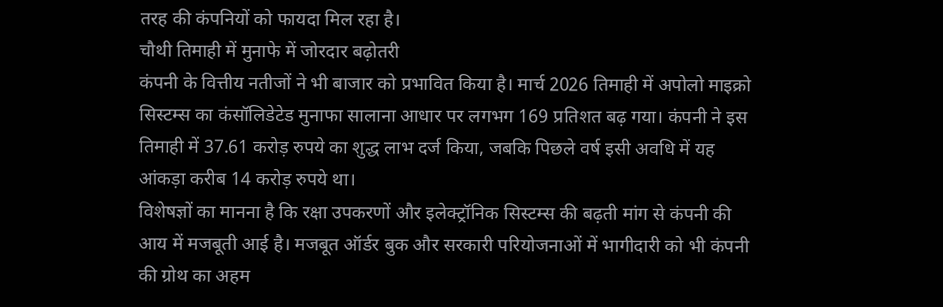तरह की कंपनियों को फायदा मिल रहा है।
चौथी तिमाही में मुनाफे में जोरदार बढ़ोतरी
कंपनी के वित्तीय नतीजों ने भी बाजार को प्रभावित किया है। मार्च 2026 तिमाही में अपोलो माइक्रो सिस्टम्स का कंसॉलिडेटेड मुनाफा सालाना आधार पर लगभग 169 प्रतिशत बढ़ गया। कंपनी ने इस तिमाही में 37.61 करोड़ रुपये का शुद्ध लाभ दर्ज किया, जबकि पिछले वर्ष इसी अवधि में यह आंकड़ा करीब 14 करोड़ रुपये था।
विशेषज्ञों का मानना है कि रक्षा उपकरणों और इलेक्ट्रॉनिक सिस्टम्स की बढ़ती मांग से कंपनी की आय में मजबूती आई है। मजबूत ऑर्डर बुक और सरकारी परियोजनाओं में भागीदारी को भी कंपनी की ग्रोथ का अहम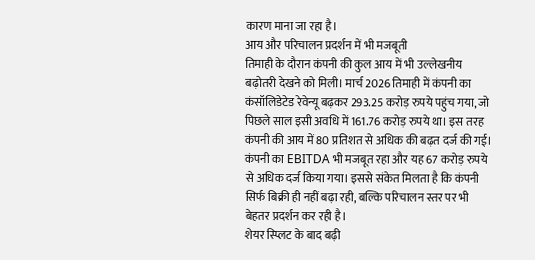कारण माना जा रहा है।
आय और परिचालन प्रदर्शन में भी मजबूती
तिमाही के दौरान कंपनी की कुल आय में भी उल्लेखनीय बढ़ोतरी देखने को मिली। मार्च 2026 तिमाही में कंपनी का कंसॉलिडेटेड रेवेन्यू बढ़कर 293.25 करोड़ रुपये पहुंच गया, जो पिछले साल इसी अवधि में 161.76 करोड़ रुपये था। इस तरह कंपनी की आय में 80 प्रतिशत से अधिक की बढ़त दर्ज की गई।
कंपनी का EBITDA भी मजबूत रहा और यह 67 करोड़ रुपये से अधिक दर्ज किया गया। इससे संकेत मिलता है कि कंपनी सिर्फ बिक्री ही नहीं बढ़ा रही, बल्कि परिचालन स्तर पर भी बेहतर प्रदर्शन कर रही है।
शेयर स्प्लिट के बाद बढ़ी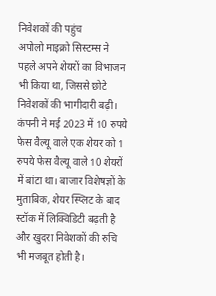निवेशकों की पहुंच
अपोलो माइक्रो सिस्टम्स ने पहले अपने शेयरों का विभाजन भी किया था, जिससे छोटे निवेशकों की भागीदारी बढ़ी। कंपनी ने मई 2023 में 10 रुपये फेस वैल्यू वाले एक शेयर को 1 रुपये फेस वैल्यू वाले 10 शेयरों में बांटा था। बाजार विशेषज्ञों के मुताबिक, शेयर स्प्लिट के बाद स्टॉक में लिक्विडिटी बढ़ती है और खुदरा निवेशकों की रुचि भी मजबूत होती है।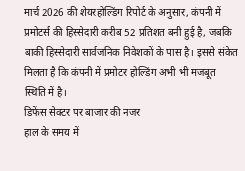मार्च 2026 की शेयरहोल्डिंग रिपोर्ट के अनुसार, कंपनी में प्रमोटर्स की हिस्सेदारी करीब 52 प्रतिशत बनी हुई है, जबकि बाकी हिस्सेदारी सार्वजनिक निवेशकों के पास है। इससे संकेत मिलता है कि कंपनी में प्रमोटर होल्डिंग अभी भी मजबूत स्थिति में है।
डिफेंस सेक्टर पर बाजार की नजर
हाल के समय में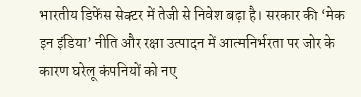भारतीय डिफेंस सेक्टर में तेजी से निवेश बढ़ा है। सरकार की ‘मेक इन इंडिया’ नीति और रक्षा उत्पादन में आत्मनिर्भरता पर जोर के कारण घरेलू कंपनियों को नए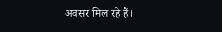अवसर मिल रहे हैं।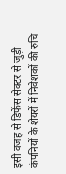इसी वजह से डिफेंस सेक्टर से जुड़ी कंपनियों के शेयरों में निवेशकों की रुचि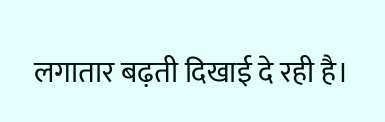लगातार बढ़ती दिखाई दे रही है।